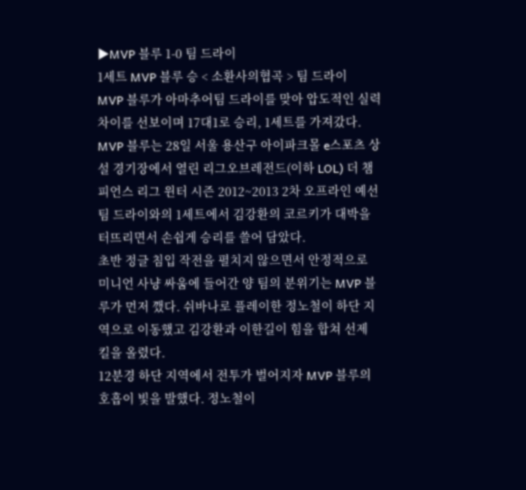▶MVP 블루 1-0 팀 드라이
1세트 MVP 블루 승 < 소환사의협곡 > 팀 드라이
MVP 블루가 아마추어팀 드라이를 맞아 압도적인 실력 차이를 선보이며 17대1로 승리, 1세트를 가져갔다.
MVP 블루는 28일 서울 용산구 아이파크몰 e스포츠 상설 경기장에서 열린 리그오브레전드(이하 LOL) 더 챔피언스 리그 윈터 시즌 2012~2013 2차 오프라인 예선 팀 드라이와의 1세트에서 김강환의 코르키가 대박을 터뜨리면서 손쉽게 승리를 쓸어 담았다.
초반 정글 침입 작전을 펼치지 않으면서 안정적으로 미니언 사냥 싸움에 들어간 양 팀의 분위기는 MVP 블루가 먼저 깼다. 쉬바나로 플레이한 정노철이 하단 지역으로 이동했고 김강환과 이한길이 힘을 합쳐 선제 킬을 올렸다.
12분경 하단 지역에서 전투가 벌어지자 MVP 블루의 호흡이 빛을 발했다. 정노철이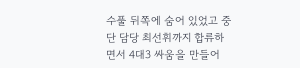수풀 뒤쪽에 숨어 있었고 중단 담당 최선휘까지 합류하면서 4대3 싸움을 만들어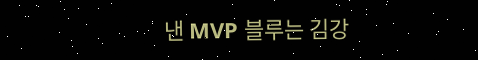낸 MVP 블루는 김강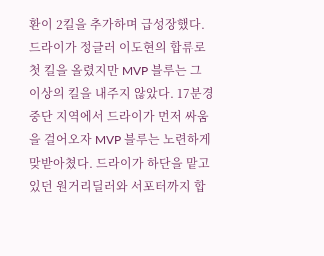환이 2킬을 추가하며 급성장했다.
드라이가 정글러 이도현의 합류로 첫 킬을 올렸지만 MVP 블루는 그 이상의 킬을 내주지 않았다. 17분경 중단 지역에서 드라이가 먼저 싸움을 걸어오자 MVP 블루는 노련하게 맞받아쳤다. 드라이가 하단을 맡고 있던 원거리딜러와 서포터까지 합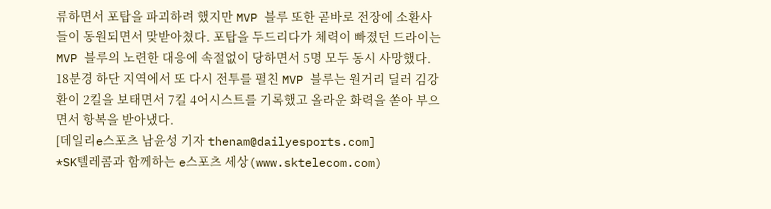류하면서 포탑을 파괴하려 했지만 MVP 블루 또한 곧바로 전장에 소환사들이 동원되면서 맞받아쳤다. 포탑을 두드리다가 체력이 빠졌던 드라이는 MVP 블루의 노련한 대응에 속절없이 당하면서 5명 모두 동시 사망했다.
18분경 하단 지역에서 또 다시 전투를 펼친 MVP 블루는 원거리 딜러 김강환이 2킬을 보태면서 7킬 4어시스트를 기록했고 올라운 화력을 쏟아 부으면서 항복을 받아냈다.
[데일리e스포츠 남윤성 기자 thenam@dailyesports.com]
*SK텔레콤과 함께하는 e스포츠 세상(www.sktelecom.com)